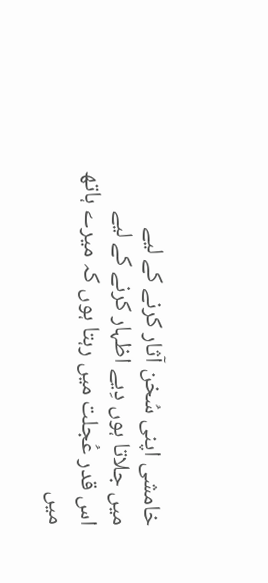خامشی اپنی سُخن آثار کرنے کے لیے
میں جلاتا ہوں دِیے اظہار کرنے کے لیے
اس قدر عُجلت میں رہتا ہوں کہ میرے ہاتھ میں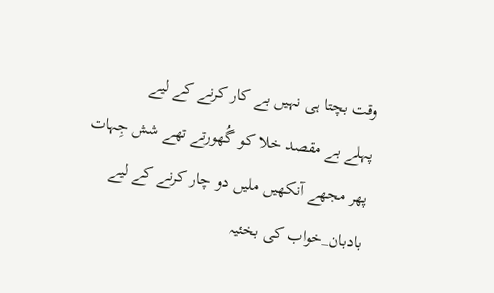وقت بچتا ہی نہیں بے کار کرنے کے لیے
پہلے بے مقصد خلا کو گُھورتے تھے شش جِہات
پھر مجھے آنکھیں ملیں دو چار کرنے کے لیے
بادبان_خواب کی بخئیہ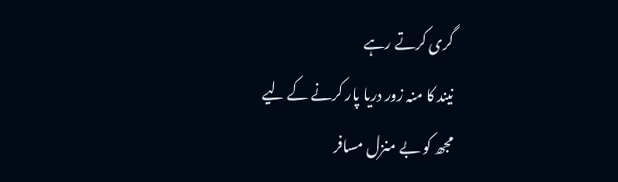گری کرتے رہے
نیند کا منہ زور دریا پار کرنے کے لیے
مجھ کو بے منزل مسافر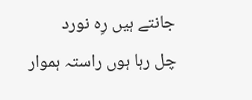جانتے ہیں رِہ نورد
چل رہا ہوں راستہ ہموار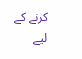کرنے کے لیے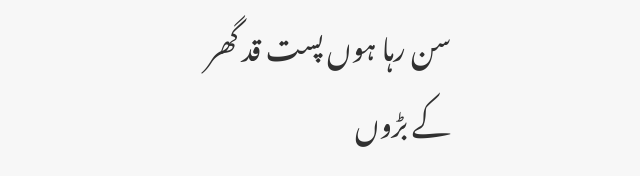سن رہا ہوں پست قد گھر کے بڑوں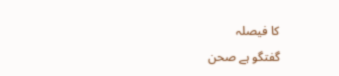کا فیصلہ
گفتگو ہے صحن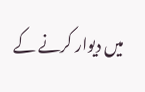میں دیوار کرنے کے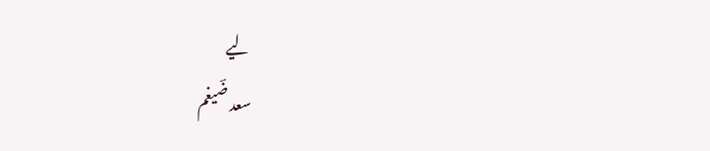لیے
سعد ضؔیغم